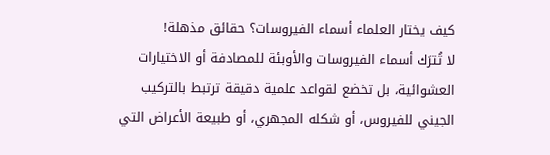كيف يختار العلماء أسماء الفيروسات؟ حقائق مذهلة!
لا تُترَك أسماء الفيروسات والأوبئة للمصادفة أو الاختيارات العشوائية، بل تخضع لقواعد علمية دقيقة ترتبط بالتركيب الجيني للفيروس، أو شكله المجهري، أو طبيعة الأعراض التي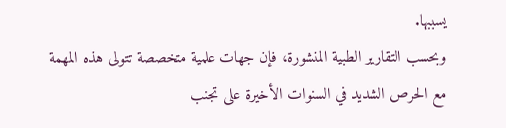يسببها.
وبحسب التقارير الطبية المنشورة، فإن جهات علمية متخصصة تتولى هذه المهمة مع الحرص الشديد في السنوات الأخيرة على تجنب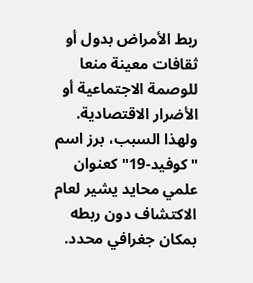ربط الأمراض بدول أو ثقافات معينة منعا للوصمة الاجتماعية أو الأضرار الاقتصادية. ولهذا السبب، برز اسم "كوفيد-19" كعنوان علمي محايد يشير لعام الاكتشاف دون ربطه بمكان جغرافي محدد.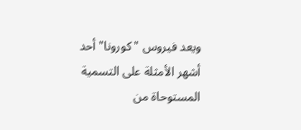ويعد فيروس "كورونا" أحد أشهر الأمثلة على التسمية المستوحاة من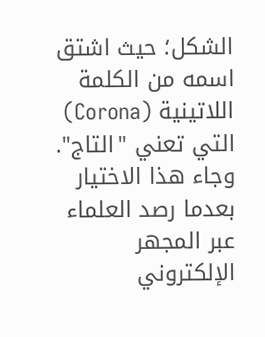الشكل؛ حيث اشتق اسمه من الكلمة اللاتينية (Corona) التي تعني "التاج".
وجاء هذا الاختيار بعدما رصد العلماء عبر المجهر الإلكتروني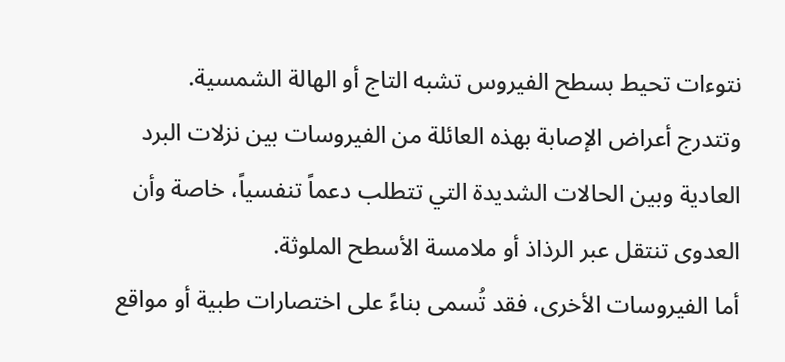نتوءات تحيط بسطح الفيروس تشبه التاج أو الهالة الشمسية.
وتتدرج أعراض الإصابة بهذه العائلة من الفيروسات بين نزلات البرد العادية وبين الحالات الشديدة التي تتطلب دعماً تنفسياً، خاصة وأن العدوى تنتقل عبر الرذاذ أو ملامسة الأسطح الملوثة.
أما الفيروسات الأخرى، فقد تُسمى بناءً على اختصارات طبية أو مواقع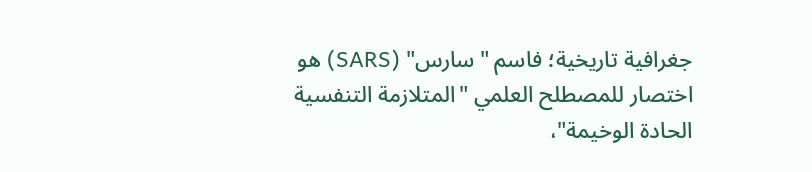جغرافية تاريخية؛ فاسم "سارس" (SARS) هو اختصار للمصطلح العلمي "المتلازمة التنفسية الحادة الوخيمة"،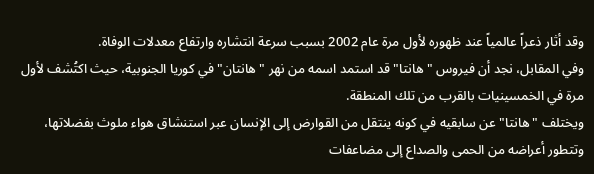وقد أثار ذعراً عالمياً عند ظهوره لأول مرة عام 2002 بسبب سرعة انتشاره وارتفاع معدلات الوفاة.
وفي المقابل، نجد أن فيروس "هانتا" قد استمد اسمه من نهر "هانتان" في كوريا الجنوبية، حيث اكتُشف لأول مرة في الخمسينيات بالقرب من تلك المنطقة.
ويختلف "هانتا" عن سابقيه في كونه ينتقل من القوارض إلى الإنسان عبر استنشاق هواء ملوث بفضلاتها، وتتطور أعراضه من الحمى والصداع إلى مضاعفات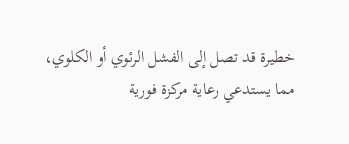خطيرة قد تصل إلى الفشل الرئوي أو الكلوي، مما يستدعي رعاية مركزة فورية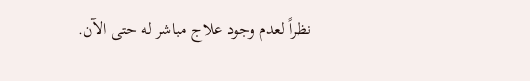نظراً لعدم وجود علاج مباشر له حتى الآن.